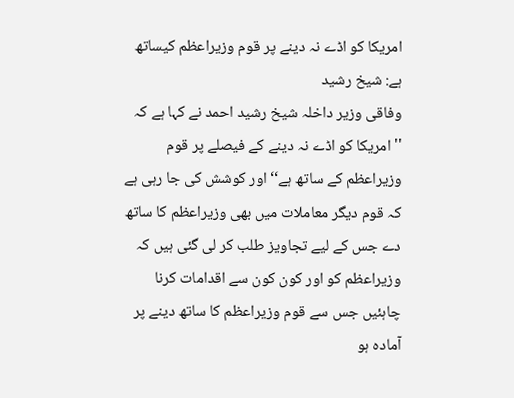امریکا کو اڈے نہ دینے پر قوم وزیراعظم کیساتھ ہے: شیخ رشید
وفاقی وزیر داخلہ شیخ رشید احمد نے کہا ہے کہ ''امریکا کو اڈے نہ دینے کے فیصلے پر قوم وزیراعظم کے ساتھ ہے‘‘ اور کوشش کی جا رہی ہے کہ قوم دیگر معاملات میں بھی وزیراعظم کا ساتھ دے جس کے لیے تجاویز طلب کر لی گئی ہیں کہ وزیراعظم کو اور کون کون سے اقدامات کرنا چاہئیں جس سے قوم وزیراعظم کا ساتھ دینے پر آمادہ ہو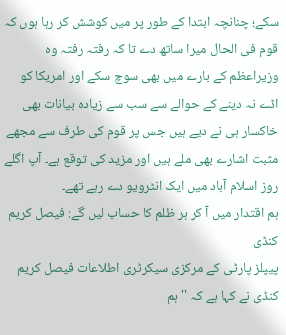سکے؛ چنانچہ ابتدا کے طور پر میں کوشش کر رہا ہوں کہ قوم فی الحال میرا ساتھ دے تا کہ رفتہ رفتہ وہ وزیراعظم کے بارے میں بھی سوچ سکے اور امریکا کو اڈے نہ دینے کے حوالے سے سب سے زیادہ بیانات بھی خاکسار ہی نے دیے ہیں جس پر قوم کی طرف سے مجھے مثبت اشارے بھی ملے ہیں اور مزید کی توقع ہے۔ آپ اگلے روز اسلام آباد میں ایک انٹرویو دے رہے تھے۔
ہم اقتدار میں آ کر ہر ظلم کا حساب لیں گے: فیصل کریم کنڈی
پیپلز پارٹی کے مرکزی سیکرٹری اطلاعات فیصل کریم کنڈی نے کہا ہے کہ ''ہم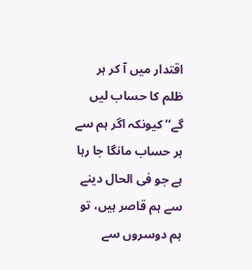اقتدار میں آ کر ہر ظلم کا حساب لیں گے‘‘ کیونکہ اگر ہم سے ہر حساب مانگا جا رہا ہے جو فی الحال دینے سے ہم قاصر ہیں، تو ہم دوسروں سے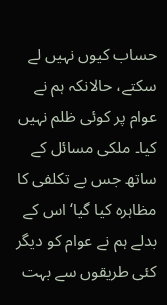حساب کیوں نہیں لے سکتے، حالانکہ ہم نے عوام پر کوئی ظلم نہیں کیا۔ ملکی مسائل کے ساتھ جس بے تکلفی کا مظاہرہ کیا گیا‘ اس کے بدلے ہم نے عوام کو دیگر کئی طریقوں سے بہت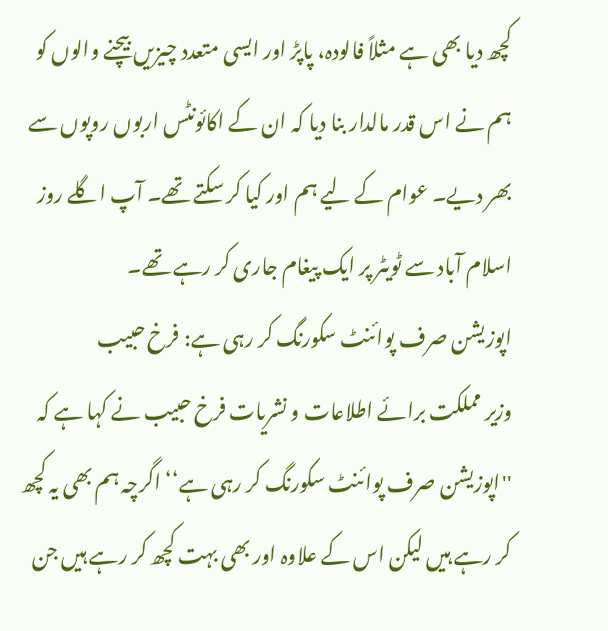کچھ دیا بھی ہے مثلاً فالودہ، پاپڑ اور ایسی متعدد چیزیں بیچنے والوں کو ہم نے اس قدر مالدار بنا دیا کہ ان کے اکائونٹس اربوں روپوں سے بھر دیے۔ عوام کے لیے ہم اور کیا کر سکتے تھے۔ آپ اگلے روز اسلام آباد سے ٹویٹر پر ایک پیغام جاری کر رہے تھے۔
اپوزیشن صرف پوائنٹ سکورنگ کر رہی ہے: فرخ حبیب
وزیر مملکت برائے اطلاعات و نشریات فرخ حبیب نے کہا ہے کہ ''اپوزیشن صرف پوائنٹ سکورنگ کر رہی ہے‘‘ اگرچہ ہم بھی یہ کچھ کر رہے ہیں لیکن اس کے علاوہ اور بھی بہت کچھ کر رہے ہیں جن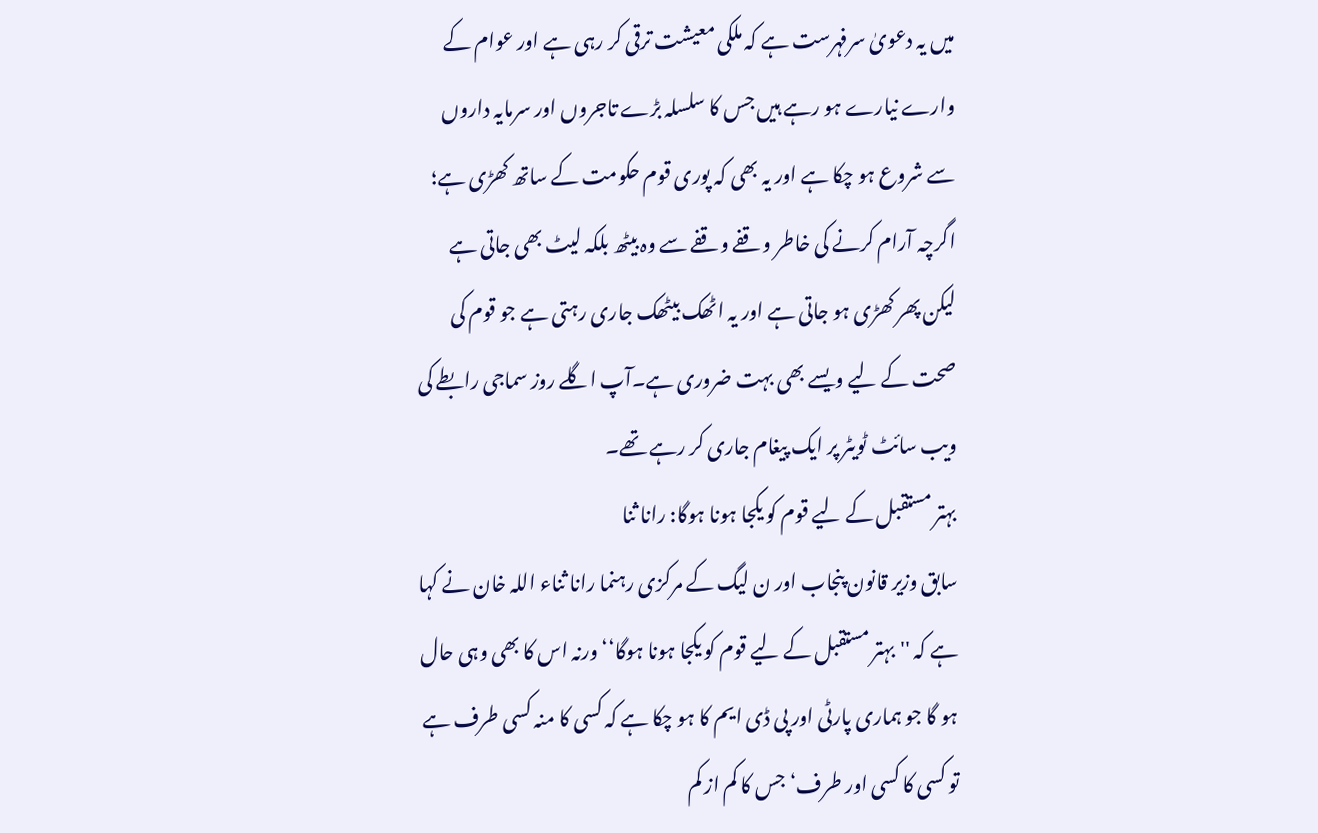میں یہ دعویٰ سرفہرست ہے کہ ملکی معیشت ترقی کر رہی ہے اور عوام کے وارے نیارے ہو رہے ہیں جس کا سلسلہ بڑے تاجروں اور سرمایہ داروں سے شروع ہو چکا ہے اور یہ بھی کہ پوری قوم حکومت کے ساتھ کھڑی ہے؛ اگرچہ آرام کرنے کی خاطر وقفے وقفے سے وہ بیٹھ بلکہ لیٹ بھی جاتی ہے لیکن پھر کھڑی ہو جاتی ہے اور یہ اٹھک بیٹھک جاری رہتی ہے جو قوم کی صحت کے لیے ویسے بھی بہت ضروری ہے۔آپ اگلے روز سماجی رابطے کی ویب سائٹ ٹویٹر پر ایک پیغام جاری کر رہے تھے۔
بہتر مستقبل کے لیے قوم کو یکجا ہونا ہوگا: رانا ثنا
سابق وزیر قانون پنجاب اور ن لیگ کے مرکزی رہنما رانا ثناء اللہ خان نے کہا ہے کہ ''بہتر مستقبل کے لیے قوم کو یکجا ہونا ہوگا‘‘ ورنہ اس کا بھی وہی حال ہو گا جو ہماری پارٹی اور پی ڈی ایم کا ہو چکا ہے کہ کسی کا منہ کسی طرف ہے تو کسی کا کسی اور طرف‘ جس کا کم از کم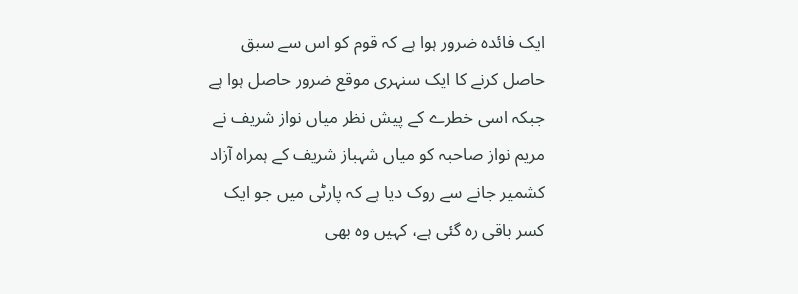ایک فائدہ ضرور ہوا ہے کہ قوم کو اس سے سبق حاصل کرنے کا ایک سنہری موقع ضرور حاصل ہوا ہے جبکہ اسی خطرے کے پیش نظر میاں نواز شریف نے مریم نواز صاحبہ کو میاں شہباز شریف کے ہمراہ آزاد کشمیر جانے سے روک دیا ہے کہ پارٹی میں جو ایک کسر باقی رہ گئی ہے، کہیں وہ بھی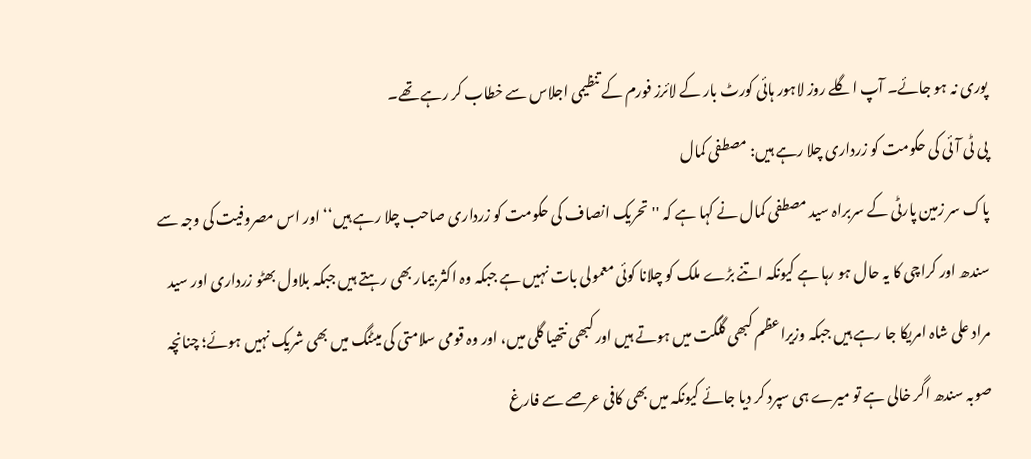پوری نہ ہو جائے۔ آپ اگلے روز لاہور ہائی کورٹ بار کے لائرز فورم کے تنظیمی اجلاس سے خطاب کر رہے تھے۔
پی ٹی آئی کی حکومت کو زرداری چلا رہے ہیں: مصطفی کمال
پاک سر زمین پارٹی کے سربراہ سید مصطفی کمال نے کہا ہے کہ ''تحریک انصاف کی حکومت کو زرداری صاحب چلا رہے ہیں‘‘ اور اس مصروفیت کی وجہ سے سندھ اور کراچی کا یہ حال ہو رہا ہے کیونکہ اتنے بڑے ملک کو چلانا کوئی معمولی بات نہیں ہے جبکہ وہ اکثر بیمار بھی رہتے ہیں جبکہ بلاول بھٹو زرداری اور سید مراد علی شاہ امریکا جا رہے ہیں جبکہ وزیراعظم کبھی گلگت میں ہوتے ہیں اور کبھی نتھیا گلی میں، اور وہ قومی سلامتی کی میٹنگ میں بھی شریک نہیں ہوئے؛ چنانچہ صوبہ سندھ اگر خالی ہے تو میرے ہی سپرد کر دیا جائے کیونکہ میں بھی کافی عرصے سے فارغ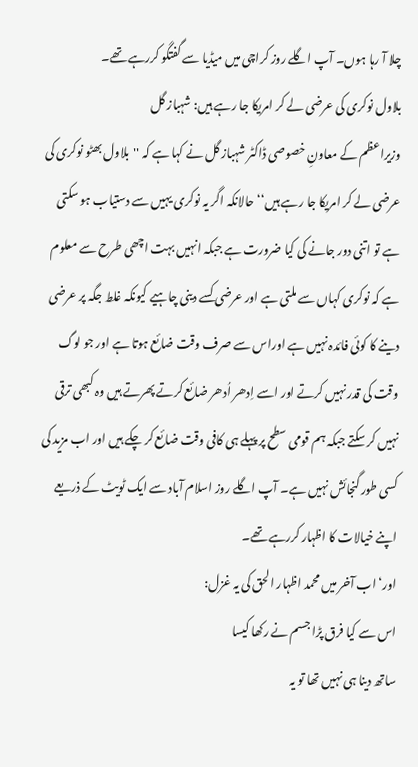چلا آ رہا ہوں۔ آپ اگلے روز کراچی میں میڈیا سے گفتگو کررہے تھے۔
بلاول نوکری کی عرضی لے کر امریکا جا رہے ہیں: شہباز گل
وزیراعظم کے معاونِ خصوصی ڈاکٹر شہباز گل نے کہا ہے کہ ''بلاول بھٹو نوکری کی عرضی لے کر امریکا جا رہے ہیں‘‘ حالانکہ اگر یہ نوکری یہیں سے دستیاب ہو سکتی ہے تو اتنی دور جانے کی کیا ضرورت ہے جبکہ انہیں بہت اچھی طرح سے معلوم ہے کہ نوکری کہاں سے ملتی ہے اور عرضی کسے دینی چاہیے کیونکہ غلط جگہ پر عرضی دینے کا کوئی فائدہ نہیں ہے اوراس سے صرف وقت ضائع ہوتا ہے اور جو لوگ وقت کی قدر نہیں کرتے اور اسے اِدھر اُدھر ضائع کرتے پھرتے ہیں وہ کبھی ترقی نہیں کر سکتے جبکہ ہم قومی سطح پر پہلے ہی کافی وقت ضائع کر چکے ہیں اور اب مزید کی کسی طور گنجائش نہیں ہے۔ آپ اگلے روز اسلام آباد سے ایک ٹویٹ کے ذریعے اپنے خیالات کا اظہار کررہے تھے۔
اور‘ اب آخر میں محمد اظہار الحق کی یہ غزل:
اس سے کیا فرق پڑا جسم نے رکھا کیسا
ساتھ دینا ہی نہیں تھا تو یہ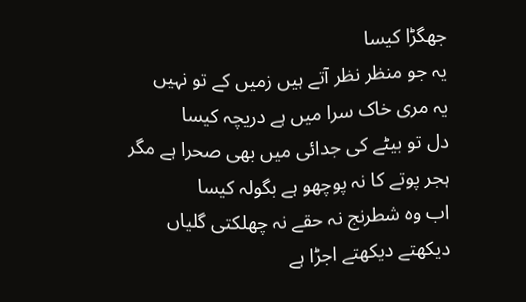جھگڑا کیسا
یہ جو منظر نظر آتے ہیں زمیں کے تو نہیں
یہ مری خاک سرا میں ہے دریچہ کیسا
دل تو بیٹے کی جدائی میں بھی صحرا ہے مگر
ہجر پوتے کا نہ پوچھو ہے بگولہ کیسا
اب وہ شطرنج نہ حقے نہ چھلکتی گلیاں
دیکھتے دیکھتے اجڑا ہے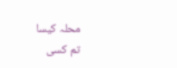محلہ کیسا
تم کسی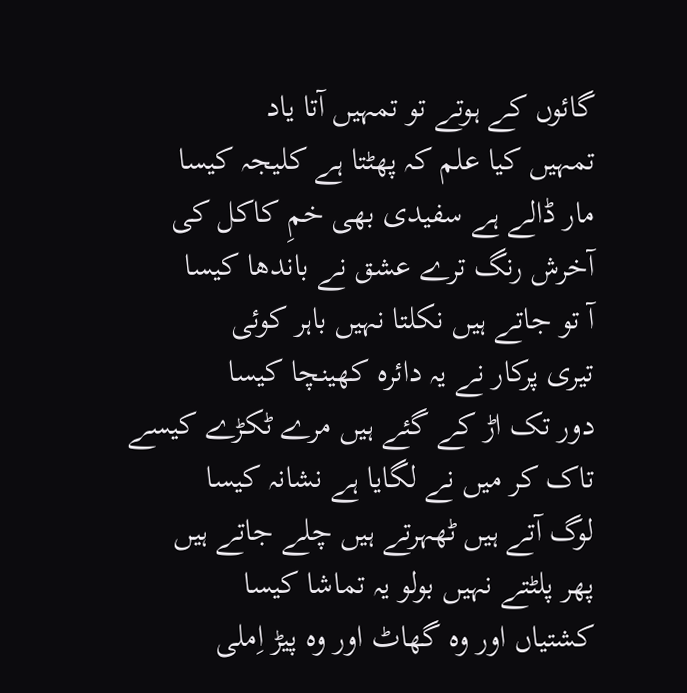گائوں کے ہوتے تو تمہیں آتا یاد
تمہیں کیا علم کہ پھٹتا ہے کلیجہ کیسا
مار ڈالے ہے سفیدی بھی خمِ کاکل کی
آخرش رنگ ترے عشق نے باندھا کیسا
آ تو جاتے ہیں نکلتا نہیں باہر کوئی
تیری پرکار نے یہ دائرہ کھینچا کیسا
دور تک اڑ کے گئے ہیں مرے ٹکڑے کیسے
تاک کر میں نے لگایا ہے نشانہ کیسا
لوگ آتے ہیں ٹھہرتے ہیں چلے جاتے ہیں
پھر پلٹتے نہیں بولو یہ تماشا کیسا
کشتیاں اور وہ گھاٹ اور وہ پیڑ اِملی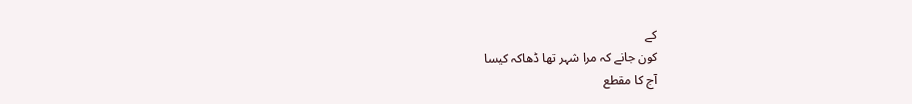کے
کون جانے کہ مرا شہر تھا ڈھاکہ کیسا
آج کا مقطع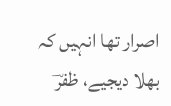اصرار تھا انہیں کہ بھلا دیجیے، ظفرؔ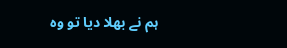ہم نے بھلا دیا تو وہ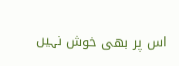اس پر بھی خوش نہیں